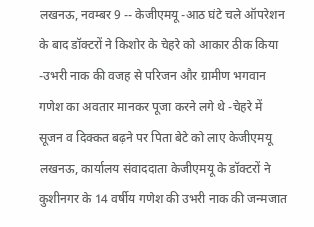लखनऊ, नवम्बर 9 -- केजीएमयू -आठ घंटे चले ऑपरेशन के बाद डॉक्टरों ने किशोर के चेहरे को आकार ठीक किया -उभरी नाक की वजह से परिजन और ग्रामीण भगवान गणेश का अवतार मानकर पूजा करने लगे थे -चेहरे में सूजन व दिक्कत बढ़ने पर पिता बेटे को लाए केजीएमयू लखनऊ, कार्यालय संवाददाता केजीएमयू के डॉक्टरों ने कुशीनगर के 14 वर्षीय गणेश की उभरी नाक की जन्मजात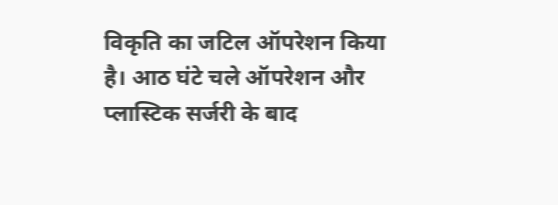विकृति का जटिल ऑपरेशन किया है। आठ घंटे चले ऑपरेशन और प्लास्टिक सर्जरी के बाद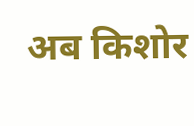अब किशोर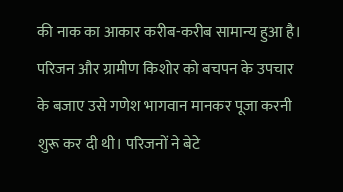की नाक का आकार करीब-करीब सामान्य हुआ है। परिजन और ग्रामीण किशोर को बचपन के उपचार के बजाए उसे गणेश भागवान मानकर पूजा करनी शुरू कर दी थी। परिजनों ने बेटे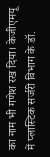का नाम भी गणेश रख दिया। केजीएमयू में प्लास्टिक सर्जरी विभाग के डॉ.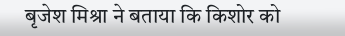बृजेश मिश्रा ने बताया कि किशोर को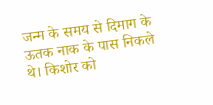जन्म के समय से दिमाग के ऊतक नाक के पास निकले थे। किशोर को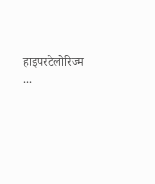हाइपरटेलोरिज्म ...